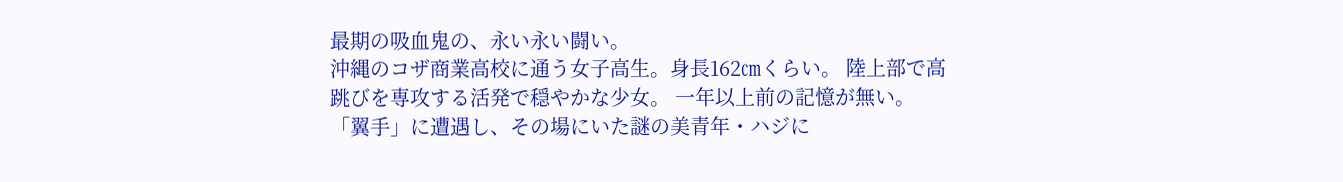最期の吸血鬼の、永い永い闘い。
沖縄のコザ商業高校に通う女子高生。身長162㎝くらい。 陸上部で高跳びを専攻する活発で穏やかな少女。 一年以上前の記憶が無い。 「翼手」に遭遇し、その場にいた謎の美青年・ハジに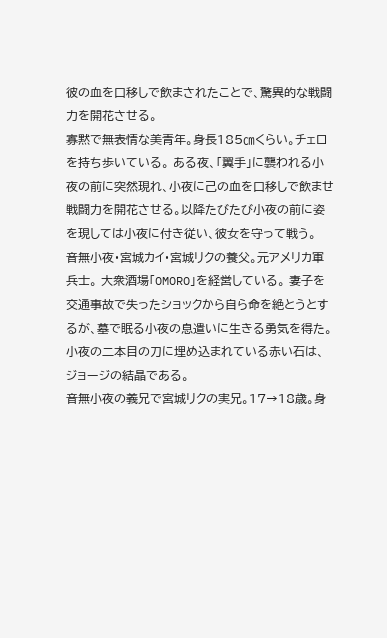彼の血を口移しで飲まされたことで、驚異的な戦闘力を開花させる。
寡黙で無表情な美青年。身長185㎝くらい。チェロを持ち歩いている。 ある夜、「翼手」に襲われる小夜の前に突然現れ、小夜に己の血を口移しで飲ませ戦闘力を開花させる。以降たびたび小夜の前に姿を現しては小夜に付き従い、彼女を守って戦う。
音無小夜・宮城カイ・宮城リクの養父。元アメリカ軍兵士。 大衆酒場「OMORO」を経営している。 妻子を交通事故で失ったショックから自ら命を絶とうとするが、墓で眠る小夜の息遣いに生きる勇気を得た。 小夜の二本目の刀に埋め込まれている赤い石は、ジョージの結晶である。
音無小夜の義兄で宮城リクの実兄。17→18歳。身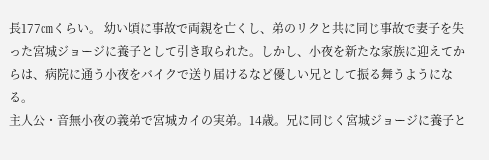長177㎝くらい。 幼い頃に事故で両親を亡くし、弟のリクと共に同じ事故で妻子を失った宮城ジョージに養子として引き取られた。しかし、小夜を新たな家族に迎えてからは、病院に通う小夜をバイクで送り届けるなど優しい兄として振る舞うようになる。
主人公・音無小夜の義弟で宮城カイの実弟。14歳。兄に同じく宮城ジョージに養子と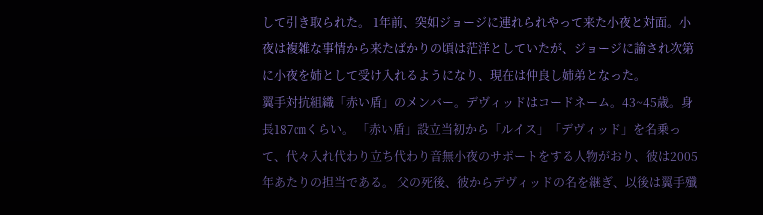して引き取られた。 1年前、突如ジョージに連れられやって来た小夜と対面。小夜は複雑な事情から来たばかりの頃は茫洋としていたが、ジョージに諭され次第に小夜を姉として受け入れるようになり、現在は仲良し姉弟となった。
翼手対抗組織「赤い盾」のメンバー。デヴィッドはコードネーム。43~45歳。身長187㎝くらい。 「赤い盾」設立当初から「ルイス」「デヴィッド」を名乗って、代々入れ代わり立ち代わり音無小夜のサポートをする人物がおり、彼は2005年あたりの担当である。 父の死後、彼からデヴィッドの名を継ぎ、以後は翼手殲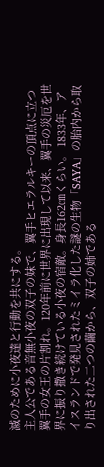滅のために小夜達と行動を共にする。
主人公である音無小夜の双子の妹で、翼手ヒエラルキーの頂点に立つ翼手の女王の片割れ。120年前に世界に出現して以来、翼手の災厄を世界に振り撒き続けている小夜の宿敵。身長162㎝くらい。 1833年、アイスランドで発見されたミイラ化した謎の生物「SAYA」の胎内から取り出された二つの繭から、双子の姉である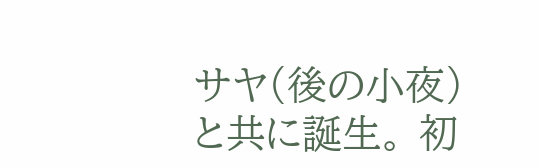サヤ(後の小夜)と共に誕生。 初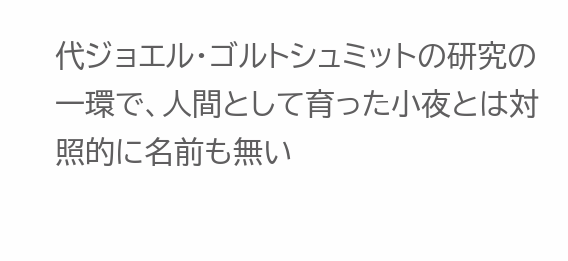代ジョエル・ゴルトシュミットの研究の一環で、人間として育った小夜とは対照的に名前も無い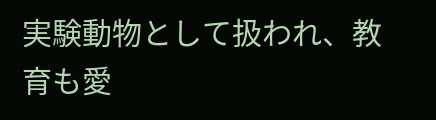実験動物として扱われ、教育も愛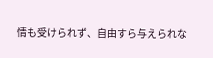情も受けられず、自由すら与えられな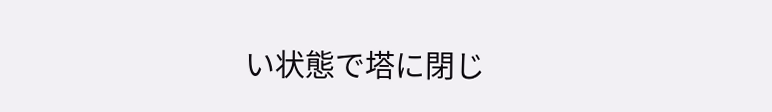い状態で塔に閉じ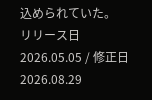込められていた。
リリース日 2026.05.05 / 修正日 2026.08.29